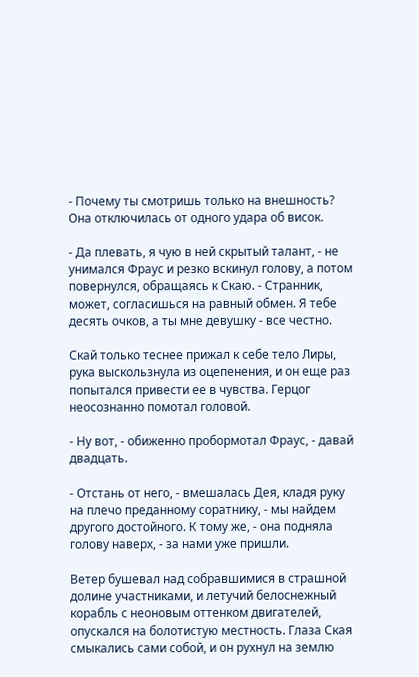- Почему ты смотришь только на внешность? Она отключилась от одного удара об висок.

- Да плевать, я чую в ней скрытый талант, - не унимался Фраус и резко вскинул голову, а потом повернулся, обращаясь к Скаю. - Странник, может, согласишься на равный обмен. Я тебе десять очков, а ты мне девушку - все честно.

Скай только теснее прижал к себе тело Лиры, рука выскользнула из оцепенения, и он еще раз попытался привести ее в чувства. Герцог неосознанно помотал головой.

- Ну вот, - обиженно пробормотал Фраус, - давай двадцать.

- Отстань от него, - вмешалась Дея, кладя руку на плечо преданному соратнику, - мы найдем другого достойного. К тому же, - она подняла голову наверх, - за нами уже пришли.

Ветер бушевал над собравшимися в страшной долине участниками, и летучий белоснежный корабль с неоновым оттенком двигателей, опускался на болотистую местность. Глаза Ская смыкались сами собой, и он рухнул на землю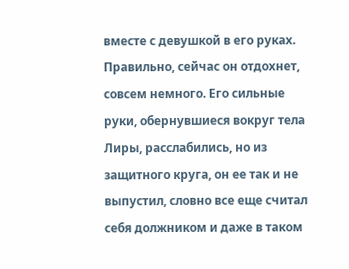вместе с девушкой в его руках. Правильно, сейчас он отдохнет, совсем немного. Его сильные руки, обернувшиеся вокруг тела Лиры, расслабились, но из защитного круга, он ее так и не выпустил, словно все еще считал себя должником и даже в таком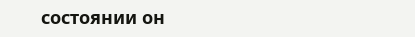состоянии он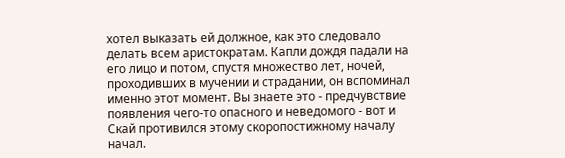хотел выказать ей должное, как это следовало делать всем аристократам. Капли дождя падали на его лицо и потом, спустя множество лет, ночей, проходивших в мучении и страдании, он вспоминал именно этот момент. Вы знаете это - предчувствие появления чего-то опасного и неведомого - вот и Скай противился этому скоропостижному началу начал.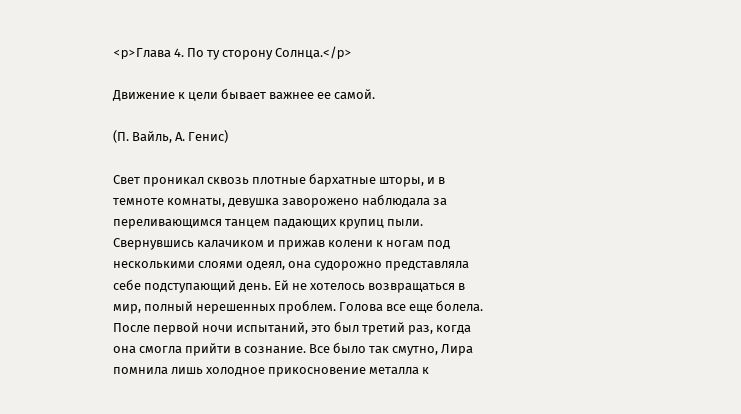<p>Глава 4. По ту сторону Солнца.</p>

Движение к цели бывает важнее ее самой.

(П. Вайль, А. Генис)

Свет проникал сквозь плотные бархатные шторы, и в темноте комнаты, девушка заворожено наблюдала за переливающимся танцем падающих крупиц пыли. Свернувшись калачиком и прижав колени к ногам под несколькими слоями одеял, она судорожно представляла себе подступающий день. Ей не хотелось возвращаться в мир, полный нерешенных проблем. Голова все еще болела. После первой ночи испытаний, это был третий раз, когда она смогла прийти в сознание. Все было так смутно, Лира помнила лишь холодное прикосновение металла к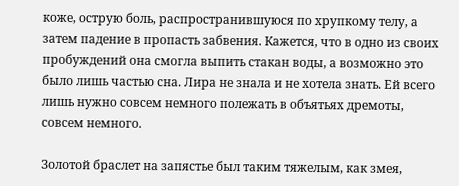коже, острую боль, распространившуюся по хрупкому телу, а затем падение в пропасть забвения. Кажется, что в одно из своих пробуждений она смогла выпить стакан воды, а возможно это было лишь частью сна. Лира не знала и не хотела знать. Ей всего лишь нужно совсем немного полежать в объятьях дремоты, совсем немного.

Золотой браслет на запястье был таким тяжелым, как змея,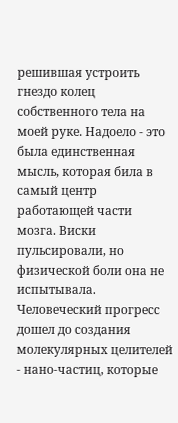решившая устроить гнездо колец собственного тела на моей руке. Надоело - это была единственная мысль, которая била в самый центр работающей части мозга. Виски пульсировали, но физической боли она не испытывала. Человеческий прогресс дошел до создания молекулярных целителей - нано-частиц, которые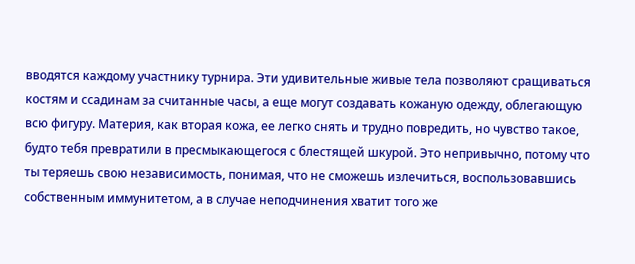вводятся каждому участнику турнира. Эти удивительные живые тела позволяют сращиваться костям и ссадинам за считанные часы, а еще могут создавать кожаную одежду, облегающую всю фигуру. Материя, как вторая кожа, ее легко снять и трудно повредить, но чувство такое, будто тебя превратили в пресмыкающегося с блестящей шкурой. Это непривычно, потому что ты теряешь свою независимость, понимая, что не сможешь излечиться, воспользовавшись собственным иммунитетом, а в случае неподчинения хватит того же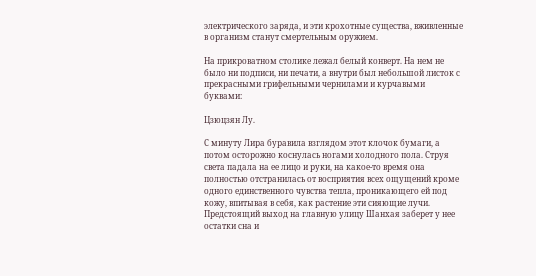электрического заряда, и эти крохотные существа, вживленные в организм станут смертельным оружием.

На прикроватном столике лежал белый конверт. На нем не было ни подписи, ни печати, а внутри был небольшой листок с прекрасными грифельными чернилами и курчавыми буквами:

Цзюцзян Лу.

С минуту Лира буравила взглядом этот клочок бумаги, а потом осторожно коснулась ногами холодного пола. Струя света падала на ее лицо и руки, на какое-то время она полностью отстранилась от восприятия всех ощущений кроме одного единственного чувства тепла, проникающего ей под кожу, впитывая в себя, как растение эти сияющие лучи. Предстоящий выход на главную улицу Шанхая заберет у нее остатки сна и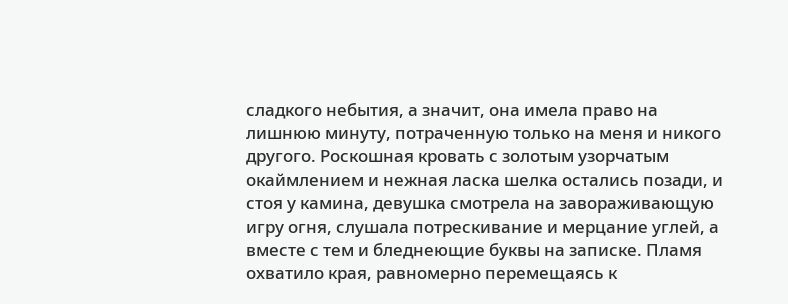сладкого небытия, а значит, она имела право на лишнюю минуту, потраченную только на меня и никого другого. Роскошная кровать с золотым узорчатым окаймлением и нежная ласка шелка остались позади, и стоя у камина, девушка смотрела на завораживающую игру огня, слушала потрескивание и мерцание углей, а вместе с тем и бледнеющие буквы на записке. Пламя охватило края, равномерно перемещаясь к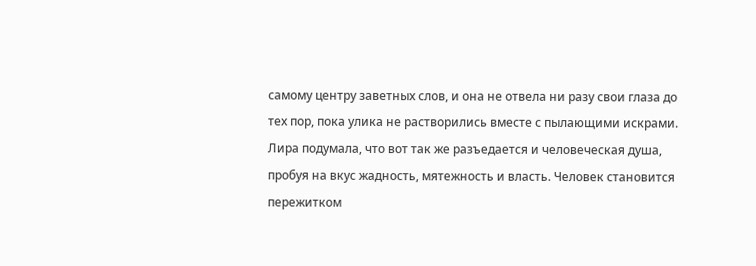самому центру заветных слов, и она не отвела ни разу свои глаза до тех пор, пока улика не растворились вместе с пылающими искрами. Лира подумала, что вот так же разъедается и человеческая душа, пробуя на вкус жадность, мятежность и власть. Человек становится пережитком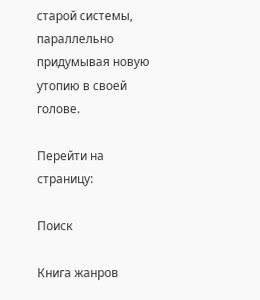старой системы, параллельно придумывая новую утопию в своей голове.

Перейти на страницу:

Поиск

Книга жанров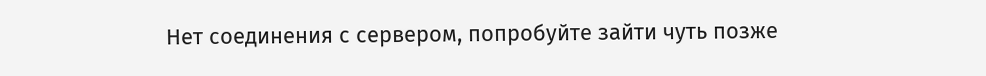Нет соединения с сервером, попробуйте зайти чуть позже